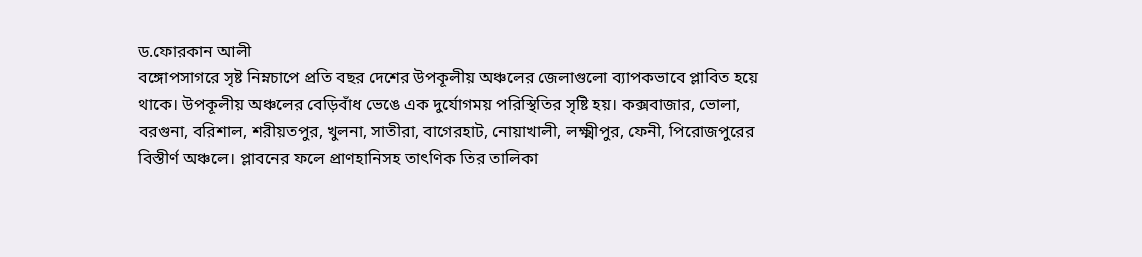ড.ফোরকান আলী
বঙ্গোপসাগরে সৃষ্ট নিম্নচাপে প্রতি বছর দেশের উপকূলীয় অঞ্চলের জেলাগুলো ব্যাপকভাবে প্লাবিত হয়ে থাকে। উপকূলীয় অঞ্চলের বেড়িবাঁধ ভেঙে এক দুর্যোগময় পরিস্থিতির সৃষ্টি হয়। কক্সবাজার, ভোলা, বরগুনা, বরিশাল, শরীয়তপুর, খুলনা, সাতীরা, বাগেরহাট, নোয়াখালী, লক্ষ্মীপুর, ফেনী, পিরোজপুরের বিস্তীর্ণ অঞ্চলে। প্লাবনের ফলে প্রাণহানিসহ তাৎণিক তির তালিকা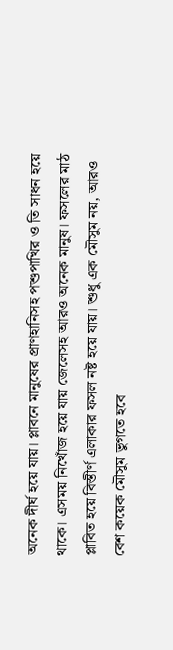অনেক দীর্ঘ হয়ে যায়। প্লাবনে মানুষের প্রাণহানিসহ পশুপাখির ও তি সাধন হয়ে থাকে। এসময় নিখোঁজ হয়ে যায় জেলেসহ আরও অনেক মানুষ। ফসলের মাঠ প্লাবিত হয়ে বিস্তীর্ণ এলাকার ফসল নষ্ট হয়ে যায়। শুধু এক মৌসুম নয়, আরও বেশ কয়েক মৌসুম ভুগতে হবে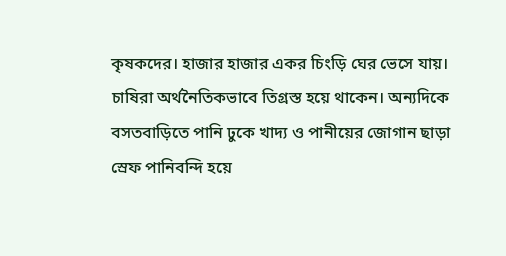কৃষকদের। হাজার হাজার একর চিংড়ি ঘের ভেসে যায়। চাষিরা অর্থনৈতিকভাবে তিগ্রস্ত হয়ে থাকেন। অন্যদিকে বসতবাড়িতে পানি ঢুকে খাদ্য ও পানীয়ের জোগান ছাড়া স্রেফ পানিবন্দি হয়ে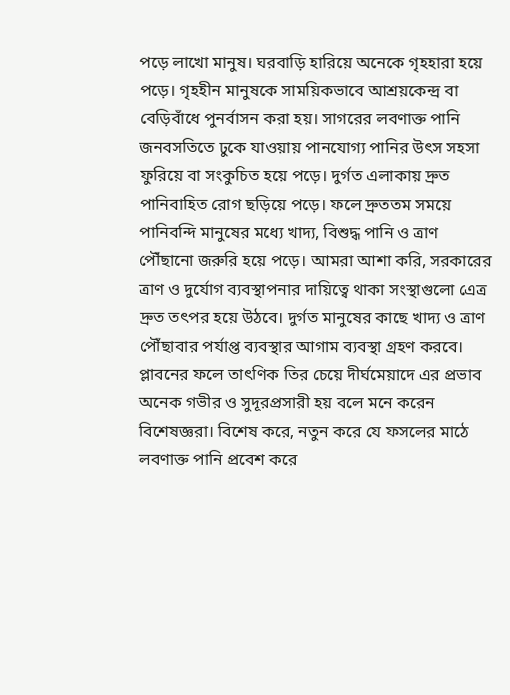পড়ে লাখো মানুষ। ঘরবাড়ি হারিয়ে অনেকে গৃহহারা হয়ে পড়ে। গৃহহীন মানুষকে সাময়িকভাবে আশ্রয়কেন্দ্র বা বেড়িবাঁধে পুনর্বাসন করা হয়। সাগরের লবণাক্ত পানি জনবসতিতে ঢুকে যাওয়ায় পানযোগ্য পানির উৎস সহসা ফুরিয়ে বা সংকুচিত হয়ে পড়ে। দুর্গত এলাকায় দ্রুত পানিবাহিত রোগ ছড়িয়ে পড়ে। ফলে দ্রুততম সময়ে পানিবন্দি মানুষের মধ্যে খাদ্য, বিশুদ্ধ পানি ও ত্রাণ পৌঁছানো জরুরি হয়ে পড়ে। আমরা আশা করি, সরকারের ত্রাণ ও দুর্যোগ ব্যবস্থাপনার দায়িত্বে থাকা সংস্থাগুলো এেত্র দ্রুত তৎপর হয়ে উঠবে। দুর্গত মানুষের কাছে খাদ্য ও ত্রাণ পৌঁছাবার পর্যাপ্ত ব্যবস্থার আগাম ব্যবস্থা গ্রহণ করবে। প্লাবনের ফলে তাৎণিক তির চেয়ে দীর্ঘমেয়াদে এর প্রভাব অনেক গভীর ও সুদূরপ্রসারী হয় বলে মনে করেন বিশেষজ্ঞরা। বিশেষ করে, নতুন করে যে ফসলের মাঠে লবণাক্ত পানি প্রবেশ করে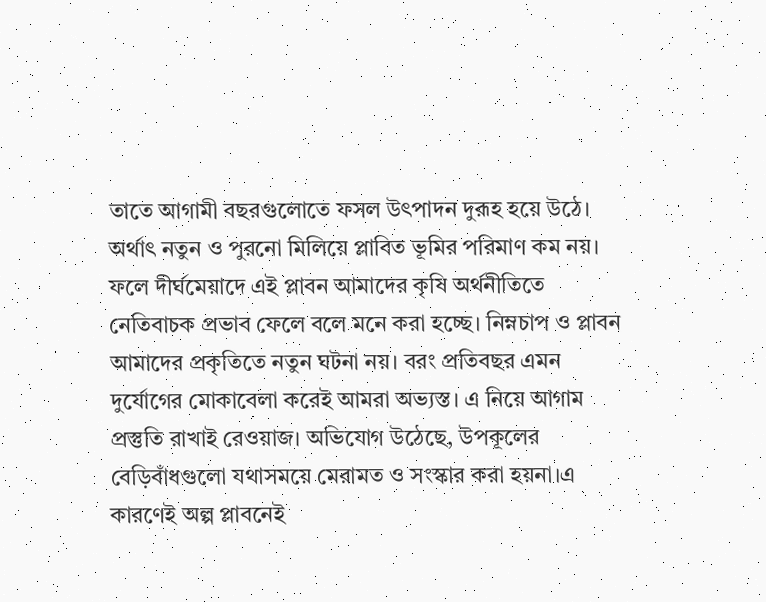তাতে আগামী বছরগুলোতে ফসল উৎপাদন দুরূহ হয়ে উঠে। অর্থাৎ নতুন ও পুরনো মিলিয়ে প্লাবিত ভূমির পরিমাণ কম নয়। ফলে দীর্ঘমেয়াদে এই প্লাবন আমাদের কৃষি অর্থনীতিতে নেতিবাচক প্রভাব ফেলে বলে মনে করা হচ্ছে। নিম্নচাপ ও প্লাবন আমাদের প্রকৃতিতে নতুন ঘটনা নয়। বরং প্রতিবছর এমন দুর্যোগের মোকাবেলা করেই আমরা অভ্যস্ত। এ নিয়ে আগাম প্রস্তুতি রাখাই রেওয়াজ। অভিযোগ উঠেছে, উপকূলের বেড়িবাঁধগুলো যথাসময়ে মেরামত ও সংস্কার করা হয়না।এ কারণেই অল্প প্লাবনেই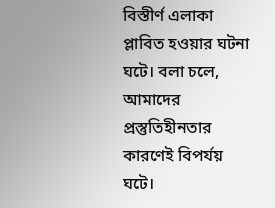বিস্তীর্ণ এলাকা প্লাবিত হওয়ার ঘটনা ঘটে। বলা চলে, আমাদের প্রস্তুতিহীনতার কারণেই বিপর্যয় ঘটে।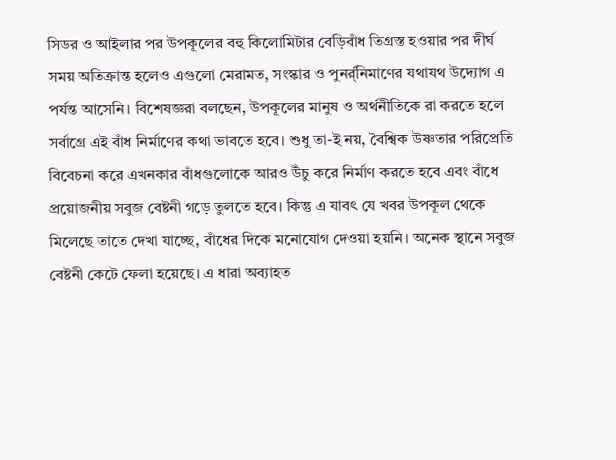সিডর ও আইলার পর উপকূলের বহু কিলোমিটার বেড়িবাঁধ তিগ্রস্ত হওয়ার পর দীর্ঘ সময় অতিক্রান্ত হলেও এগুলো মেরামত, সংস্কার ও পুনর্র্নিমাণের যথাযথ উদ্যোগ এ পর্যন্ত আসেনি। বিশেষজ্ঞরা বলছেন, উপকূলের মানুষ ও অর্থনীতিকে রা করতে হলে সর্বাগ্রে এই বাঁধ নির্মাণের কথা ভাবতে হবে। শুধু তা-ই নয়, বৈশ্বিক উষ্ণতার পরিপ্রেতি বিবেচনা করে এখনকার বাঁধগুলোকে আরও উঁচু করে নির্মাণ করতে হবে এবং বাঁধে প্রয়োজনীয় সবুজ বেষ্টনী গড়ে তুলতে হবে। কিন্তু এ যাবৎ যে খবর উপকূল থেকে মিলেছে তাতে দেখা যাচ্ছে, বাঁধের দিকে মনোযোগ দেওয়া হয়নি। অনেক স্থানে সবুজ বেষ্টনী কেটে ফেলা হয়েছে। এ ধারা অব্যাহত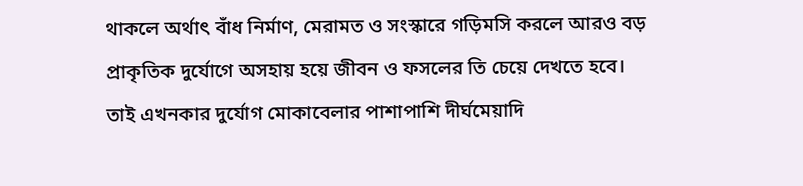থাকলে অর্থাৎ বাঁধ নির্মাণ, মেরামত ও সংস্কারে গড়িমসি করলে আরও বড় প্রাকৃতিক দুর্যোগে অসহায় হয়ে জীবন ও ফসলের তি চেয়ে দেখতে হবে। তাই এখনকার দুর্যোগ মোকাবেলার পাশাপাশি দীর্ঘমেয়াদি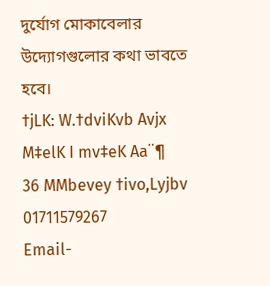দুর্যোগ মোকাবেলার উদ্যোগগুলোর কথা ভাবতে হবে।
†jLK: W.†dviKvb Avjx
M‡elK I mv‡eK Aa¨¶
36 MMbevey †ivo,Lyjbv
01711579267
Email-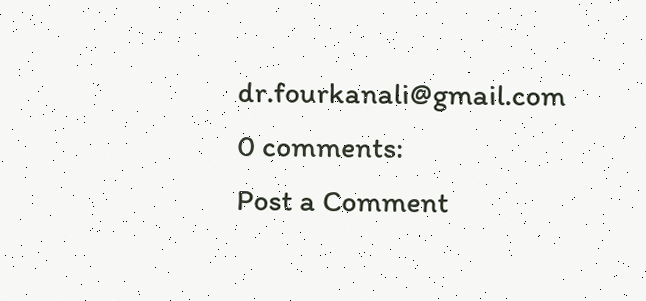dr.fourkanali@gmail.com
0 comments:
Post a Comment